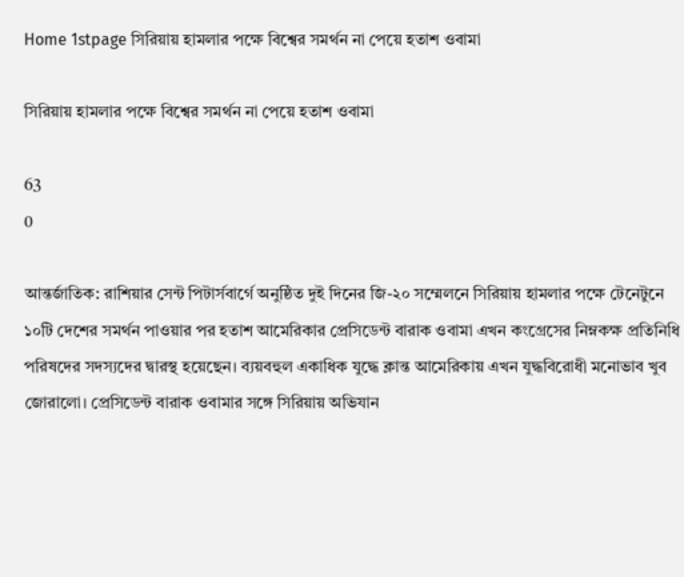Home 1stpage সিরিয়ায় হামলার পক্ষে বিশ্বের সমর্থন না পেয়ে হতাশ ওবামা

সিরিয়ায় হামলার পক্ষে বিশ্বের সমর্থন না পেয়ে হতাশ ওবামা

63
0

আন্তর্জাতিক: রাশিয়ার সেন্ট পিটার্সবার্গে অনুষ্ঠিত দুই দিনের জি-২০ সম্মেলনে সিরিয়ায় হামলার পক্ষে টেনেটুনে ১০টি দেশের সমর্থন পাওয়ার পর হতাশ আমেরিকার প্রেসিডেন্ট বারাক ওবামা এখন কংগ্রেসের নিম্নকক্ষ প্রতিনিধি পরিষদের সদস্যদের দ্বারস্থ হয়েছেন। ব্যয়বহুল একাধিক যুদ্ধে ক্লান্ত আমেরিকায় এখন যুদ্ধবিরোধী মনোভাব খুব জোরালো। প্রেসিডেন্ট বারাক ওবামার সঙ্গে সিরিয়ায় অভিযান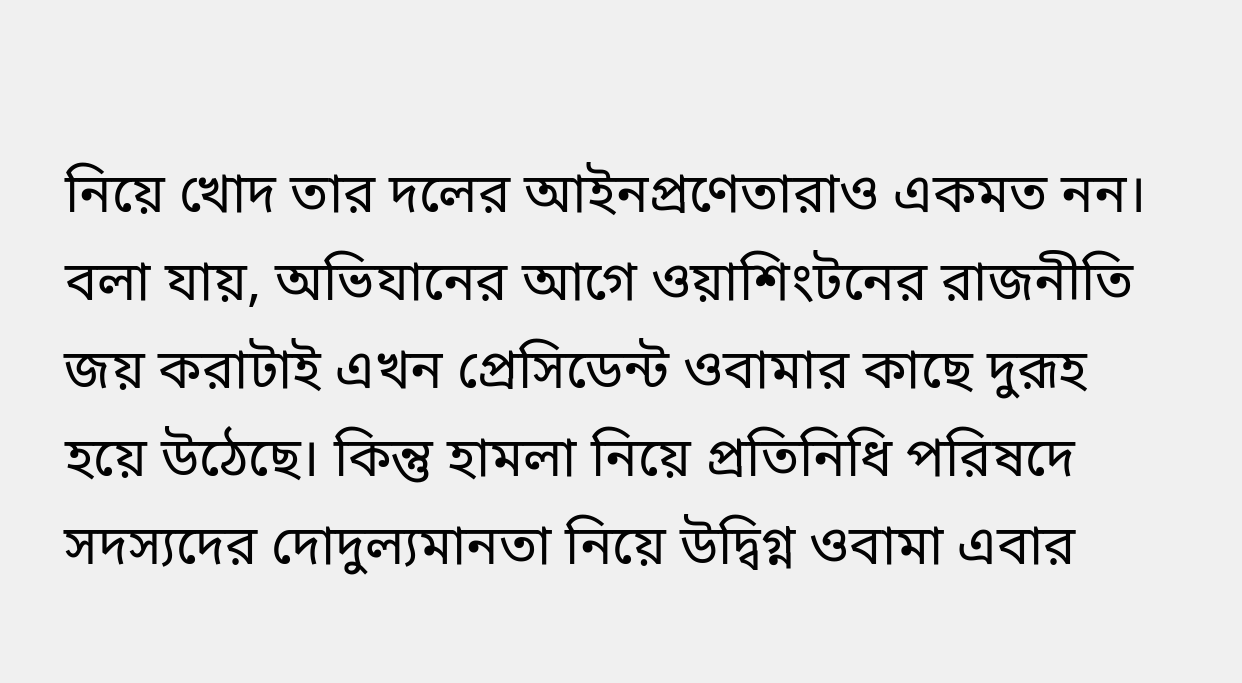নিয়ে খোদ তার দলের আইনপ্রণেতারাও একমত নন। বলা যায়, অভিযানের আগে ওয়াশিংটনের রাজনীতি জয় করাটাই এখন প্রেসিডেন্ট ওবামার কাছে দুরূহ হয়ে উঠেছে। কিন্তু হামলা নিয়ে প্রতিনিধি পরিষদে সদস্যদের দোদুল্যমানতা নিয়ে উদ্বিগ্ন ওবামা এবার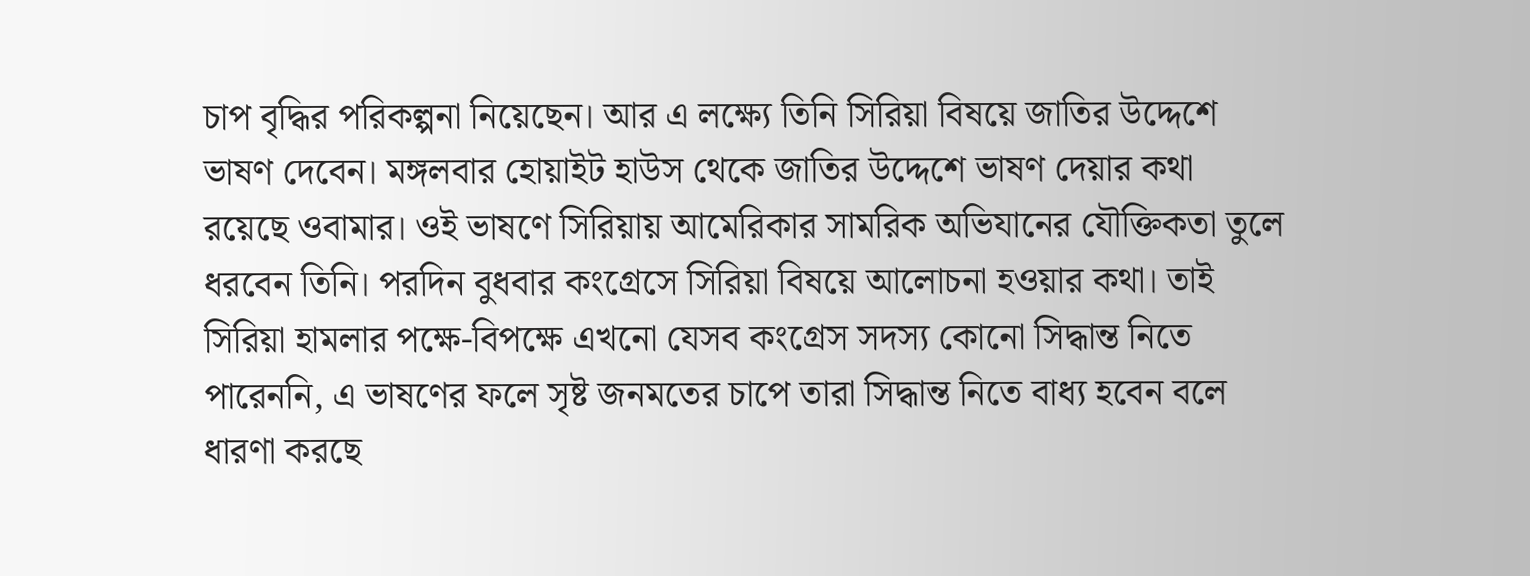চাপ বৃদ্ধির পরিকল্পনা নিয়েছেন। আর এ লক্ষ্যে তিনি সিরিয়া বিষয়ে জাতির উদ্দেশে ভাষণ দেবেন। মঙ্গলবার হোয়াইট হাউস থেকে জাতির উদ্দেশে ভাষণ দেয়ার কথা রয়েছে ওবামার। ওই ভাষণে সিরিয়ায় আমেরিকার সামরিক অভিযানের যৌক্তিকতা তুলে ধরবেন তিনি। পরদিন বুধবার কংগ্রেসে সিরিয়া বিষয়ে আলোচনা হওয়ার কথা। তাই সিরিয়া হামলার পক্ষে-বিপক্ষে এখনো যেসব কংগ্রেস সদস্য কোনো সিদ্ধান্ত নিতে পারেননি, এ ভাষণের ফলে সৃষ্ট জনমতের চাপে তারা সিদ্ধান্ত নিতে বাধ্য হবেন বলে ধারণা করছে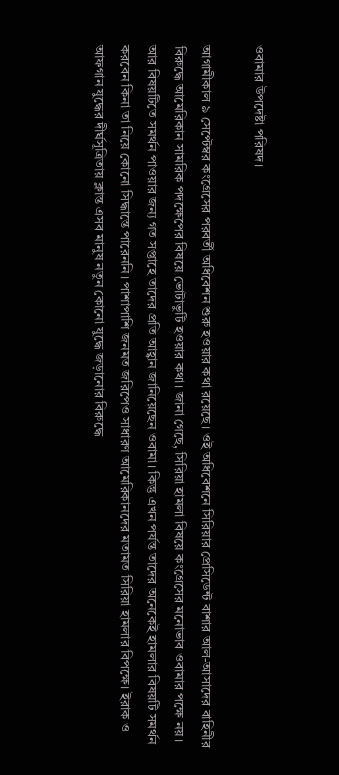ওবামার উপদেষ্টা পরিষদ।

আগামীকাল ৯ সেপ্টেম্বর কংগ্রেসের পরবর্তী অধিবেশন শুরু হওয়ার কথা রয়েছে। ওই অধিবেশনে সিরিয়ার প্রেসিডেন্ট বাশার আল-আসাদের বাহিনীর বিরুদ্ধে আমেরিকান সামরিক পদক্ষেপের বিষয়ে ভোটাভুটি হওয়ার কথা। জানা গেছে, সিরিয়া হামলা বিষয়ে কংগ্রেসের মনোভাব ওবামার পক্ষে নয়। আর বিষয়টিতে সমর্থন পাওয়ার জন্য গত সপ্তাহে তাদের প্রতি আহ্বান জানিয়েছেন ওবামা। কিন্তু এখন পর্যন্ত তাদের অনেকেই হামলার বিষয়টি সমর্থন করবেন কিনা তা নিয়ে কোনো সিদ্ধান্তে পারেননি। পাশাপাশি জনমত জরিপেও সাধারণ আমেরিকানদের মতামত সিরিয়া হামলার বিপক্ষে। ইরাক ও আফগান যুদ্ধের দীর্ঘসূত্রিতায় ক্লান্ত এসব মানুষ নতুন কোনো যুদ্ধে জড়ানোর বিরুদ্ধে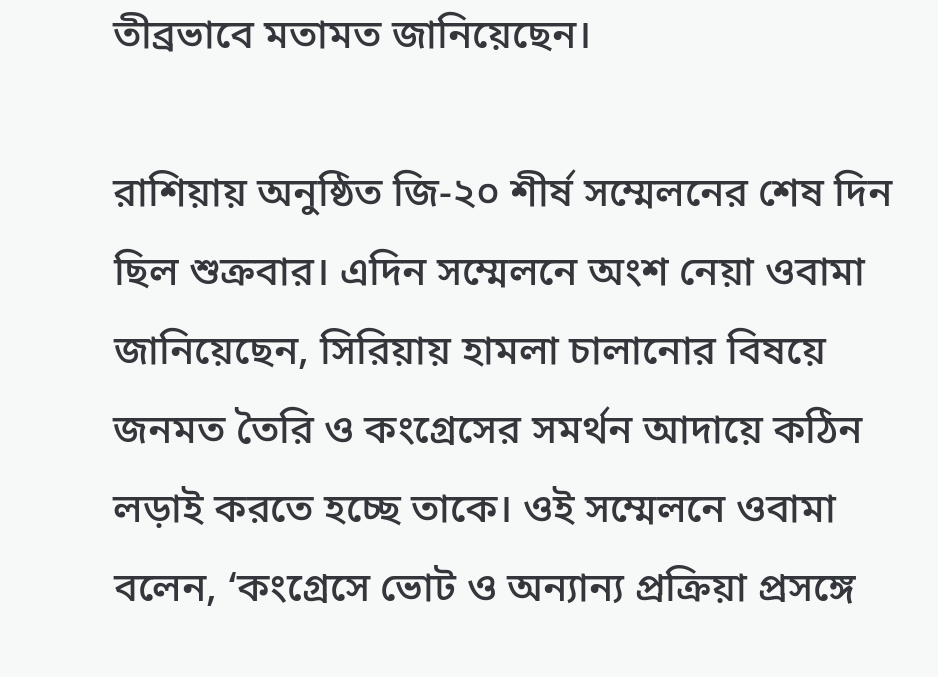তীব্রভাবে মতামত জানিয়েছেন।

রাশিয়ায় অনুষ্ঠিত জি-২০ শীর্ষ সম্মেলনের শেষ দিন ছিল শুক্রবার। এদিন সম্মেলনে অংশ নেয়া ওবামা জানিয়েছেন, সিরিয়ায় হামলা চালানোর বিষয়ে জনমত তৈরি ও কংগ্রেসের সমর্থন আদায়ে কঠিন লড়াই করতে হচ্ছে তাকে। ওই সম্মেলনে ওবামা বলেন, ‘কংগ্রেসে ভোট ও অন্যান্য প্রক্রিয়া প্রসঙ্গে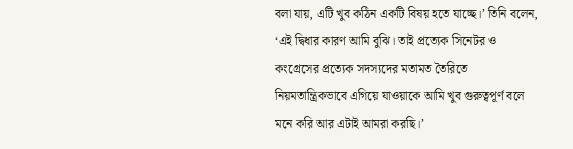বলা যায়, এটি খুব কঠিন একটি বিষয় হতে যাচ্ছে।’ তিনি বলেন, ‘এই দ্বিধার কারণ আমি বুঝি। তাই প্রত্যেক সিনেটর ও কংগ্রেসের প্রত্যেক সদস্যদের মতামত তৈরিতে নিয়মতান্ত্রিকভাবে এগিয়ে যাওয়াকে আমি খুব গুরুত্বপূর্ণ বলে মনে করি আর এটাই আমরা করছি।’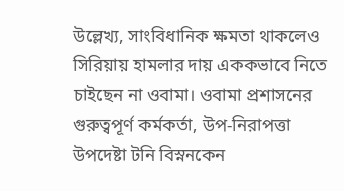উল্লেখ্য, সাংবিধানিক ক্ষমতা থাকলেও সিরিয়ায় হামলার দায় এককভাবে নিতে চাইছেন না ওবামা। ওবামা প্রশাসনের গুরুত্বপূর্ণ কর্মকর্তা, উপ-নিরাপত্তা উপদেষ্টা টনি বিস্ননকেন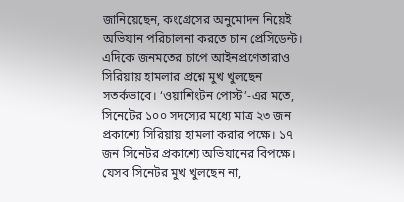জানিয়েছেন, কংগ্রেসের অনুমোদন নিয়েই অভিযান পরিচালনা করতে চান প্রেসিডেন্ট। এদিকে জনমতের চাপে আইনপ্রণেতারাও সিরিয়ায় হামলার প্রশ্নে মুখ খুলছেন সতর্কভাবে। ‘ওয়াশিংটন পোস্ট’-এর মতে, সিনেটের ১০০ সদস্যের মধ্যে মাত্র ২৩ জন প্রকাশ্যে সিরিয়ায় হামলা করার পক্ষে। ১৭ জন সিনেটর প্রকাশ্যে অভিযানের বিপক্ষে। যেসব সিনেটর মুখ খুলছেন না,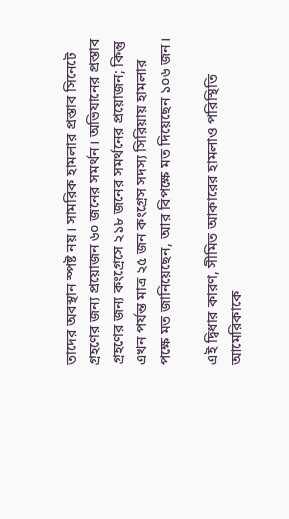তাদের অবস্থান স্পষ্ট নয়। সামরিক হামলার প্রস্তাব সিনেটে গ্রহণের জন্য প্রয়োজন ৬০ জনের সমর্থন। অভিযানের প্রস্তাব গ্রহণের জন্য কংগ্রেসে ২১৮ জনের সমর্থনের প্রয়োজন; কিন্তু এখন পর্যন্ত মাত্র ২৫ জন কংগ্রেস সদস্য সিরিয়ায় হামলার পক্ষে মত জানিয়েছেন, আর বিপক্ষে মত দিয়েছেন ১০৬ জন।

এই দ্বিধার কারণ, সীমিত আকারের হামলাও পরিস্থিতি আমেরিকাকে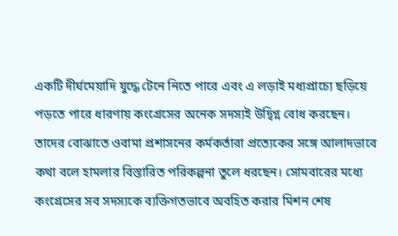একটি দীর্ঘমেয়াদি যুদ্ধে টেনে নিতে পারে এবং এ লড়াই মধ্যপ্রাচ্যে ছড়িয়ে পড়তে পারে ধারণায় কংগ্রেসের অনেক সদস্যই উদ্বিগ্ন বোধ করছেন। তাদের বোঝাতে ওবামা প্রশাসনের কর্মকর্তারা প্রত্যেকের সঙ্গে আলাদভাবে কথা বলে হামলার বিস্তারিত পরিকল্পনা তুলে ধরছেন। সোমবারের মধ্যে কংগ্রেসের সব সদস্যকে ব্যক্তিগতভাবে অবহিত করার মিশন শেষ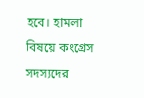হবে। হামলা বিষয়ে কংগ্রেস সদস্যদের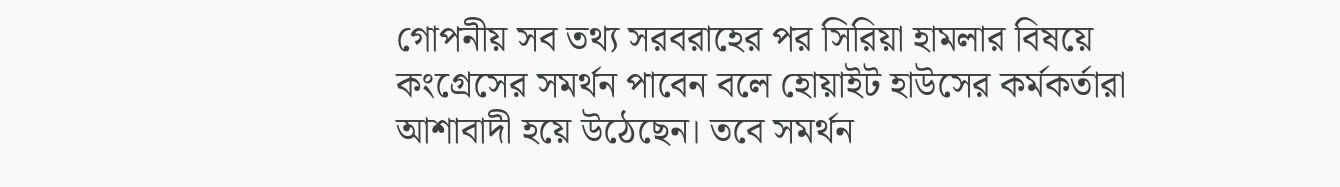গোপনীয় সব তথ্য সরবরাহের পর সিরিয়া হামলার বিষয়ে কংগ্রেসের সমর্থন পাবেন বলে হোয়াইট হাউসের কর্মকর্তারা আশাবাদী হয়ে উঠেছেন। তবে সমর্থন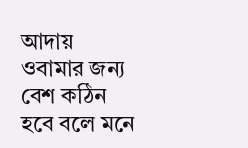আদায় ওবামার জন্য বেশ কঠিন হবে বলে মনে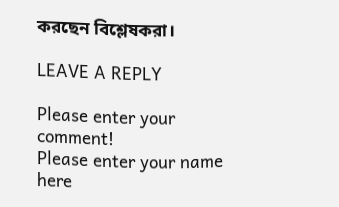করছেন বিশ্লেষকরা।

LEAVE A REPLY

Please enter your comment!
Please enter your name here